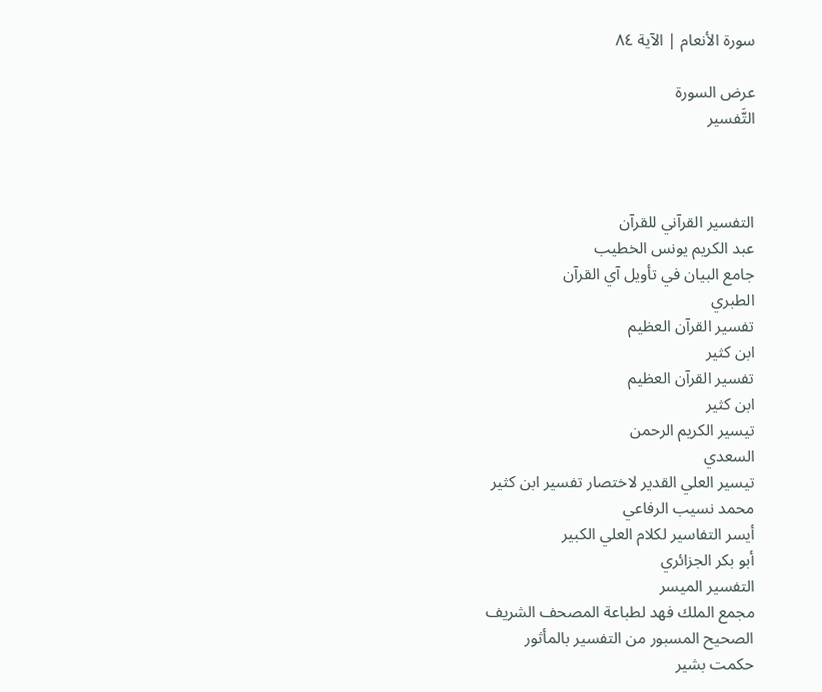سورة الأنعام | الآية ٨٤

عرض السورة
التَّفسير



التفسير القرآني للقرآن
عبد الكريم يونس الخطيب
جامع البيان في تأويل آي القرآن
الطبري
تفسير القرآن العظيم
ابن كثير
تفسير القرآن العظيم
ابن كثير
تيسير الكريم الرحمن
السعدي
تيسير العلي القدير لاختصار تفسير ابن كثير
محمد نسيب الرفاعي
أيسر التفاسير لكلام العلي الكبير
أبو بكر الجزائري
التفسير الميسر
مجمع الملك فهد لطباعة المصحف الشريف
الصحيح المسبور من التفسير بالمأثور
حكمت بشير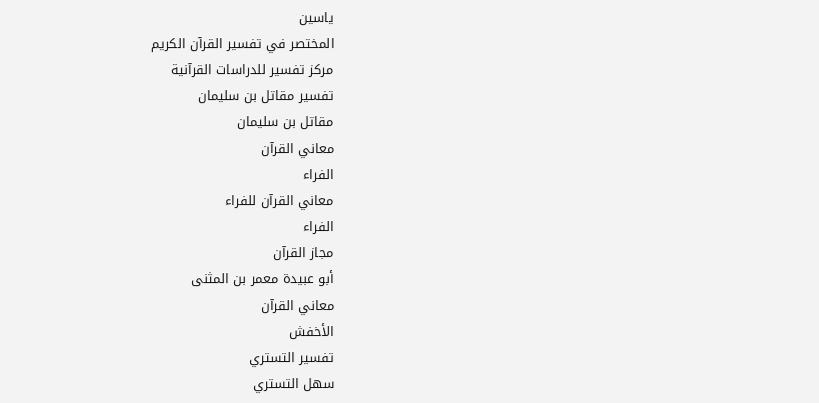ياسين
المختصر في تفسير القرآن الكريم
مركز تفسير للدراسات القرآنية
تفسير مقاتل بن سليمان
مقاتل بن سليمان
معاني القرآن
الفراء
معاني القرآن للفراء
الفراء
مجاز القرآن
أبو عبيدة معمر بن المثنى
معاني القرآن
الأخفش
تفسير التستري
سهل التستري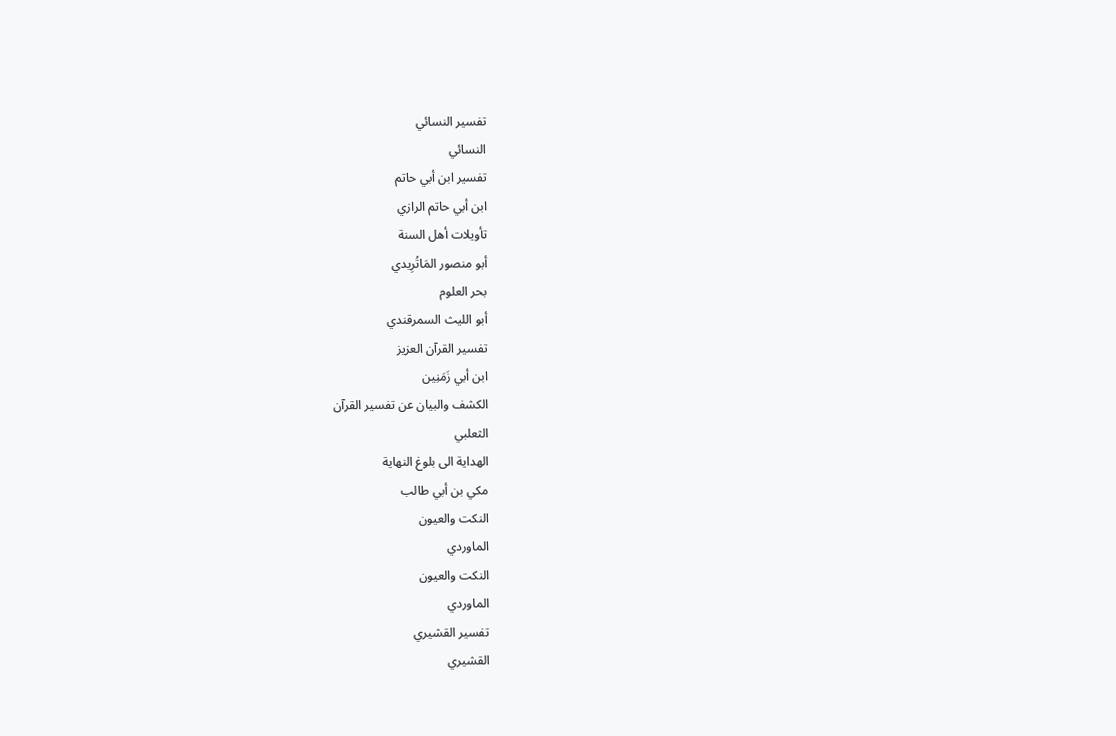تفسير النسائي
النسائي
تفسير ابن أبي حاتم
ابن أبي حاتم الرازي
تأويلات أهل السنة
أبو منصور المَاتُرِيدي
بحر العلوم
أبو الليث السمرقندي
تفسير القرآن العزيز
ابن أبي زَمَنِين
الكشف والبيان عن تفسير القرآن
الثعلبي
الهداية الى بلوغ النهاية
مكي بن أبي طالب
النكت والعيون
الماوردي
النكت والعيون
الماوردي
تفسير القشيري
القشيري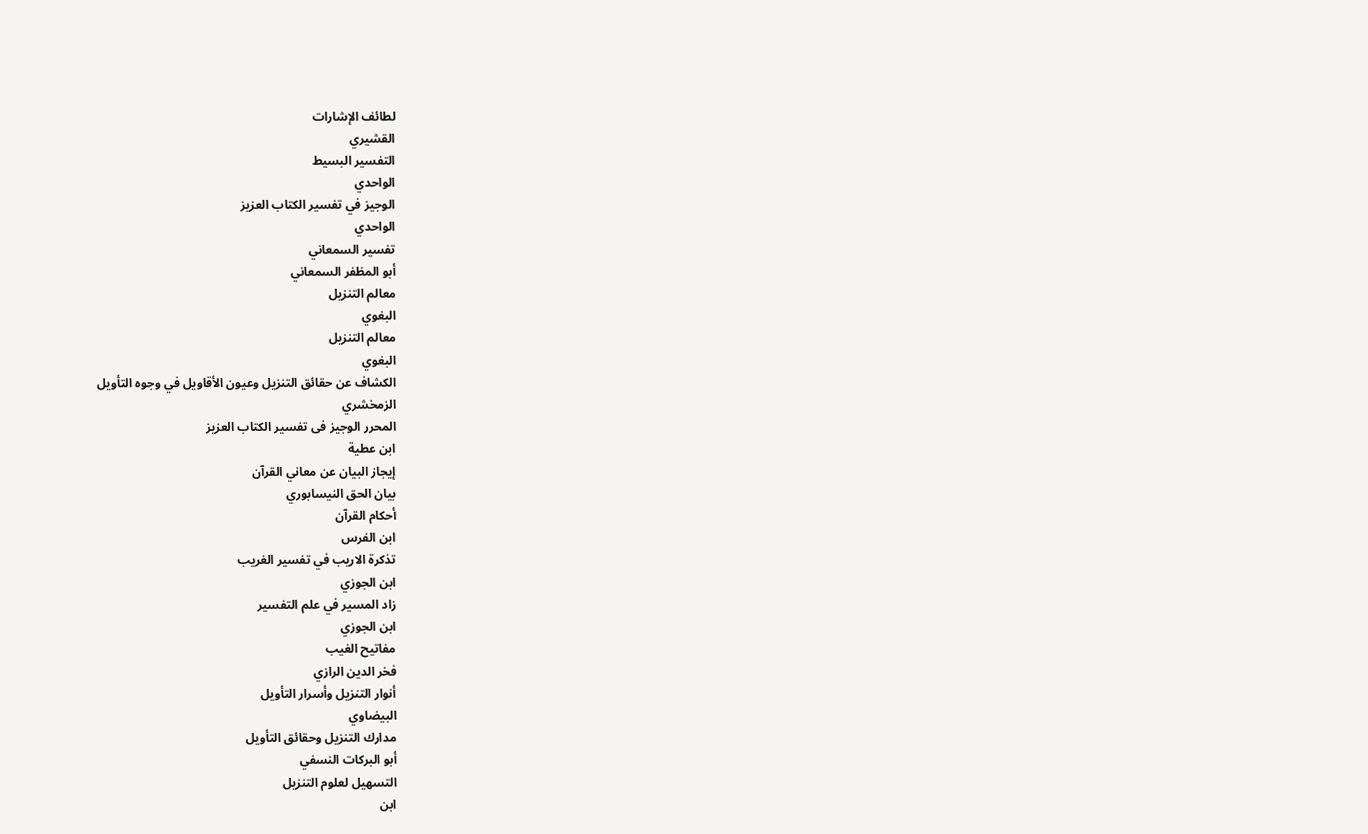لطائف الإشارات
القشيري
التفسير البسيط
الواحدي
الوجيز في تفسير الكتاب العزيز
الواحدي
تفسير السمعاني
أبو المظفر السمعاني
معالم التنزيل
البغوي
معالم التنزيل
البغوي
الكشاف عن حقائق التنزيل وعيون الأقاويل في وجوه التأويل
الزمخشري
المحرر الوجيز فى تفسير الكتاب العزيز
ابن عطية
إيجاز البيان عن معاني القرآن
بيان الحق النيسابوري
أحكام القرآن
ابن الفرس
تذكرة الاريب في تفسير الغريب
ابن الجوزي
زاد المسير في علم التفسير
ابن الجوزي
مفاتيح الغيب
فخر الدين الرازي
أنوار التنزيل وأسرار التأويل
البيضاوي
مدارك التنزيل وحقائق التأويل
أبو البركات النسفي
التسهيل لعلوم التنزيل
ابن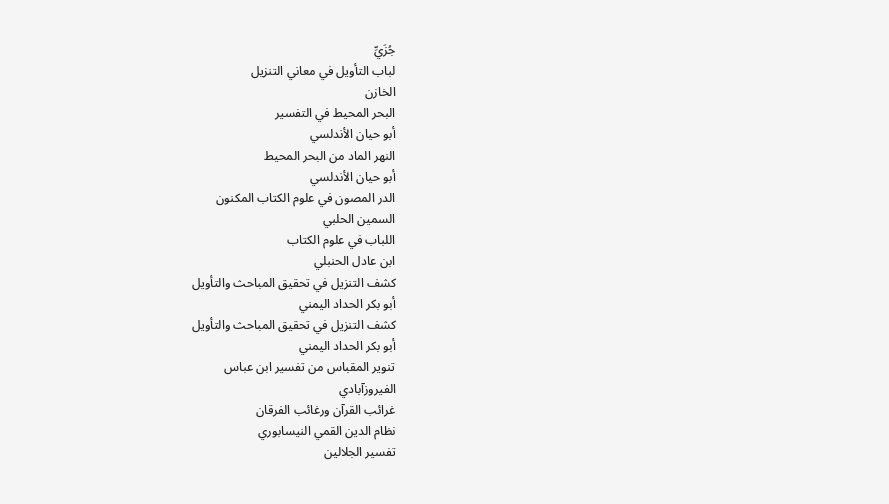جُزَيِّ
لباب التأويل في معاني التنزيل
الخازن
البحر المحيط في التفسير
أبو حيان الأندلسي
النهر الماد من البحر المحيط
أبو حيان الأندلسي
الدر المصون في علوم الكتاب المكنون
السمين الحلبي
اللباب في علوم الكتاب
ابن عادل الحنبلي
كشف التنزيل في تحقيق المباحث والتأويل
أبو بكر الحداد اليمني
كشف التنزيل في تحقيق المباحث والتأويل
أبو بكر الحداد اليمني
تنوير المقباس من تفسير ابن عباس
الفيروزآبادي
غرائب القرآن ورغائب الفرقان
نظام الدين القمي النيسابوري
تفسير الجلالين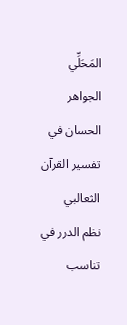المَحَلِّي
الجواهر الحسان في تفسير القرآن
الثعالبي
نظم الدرر في تناسب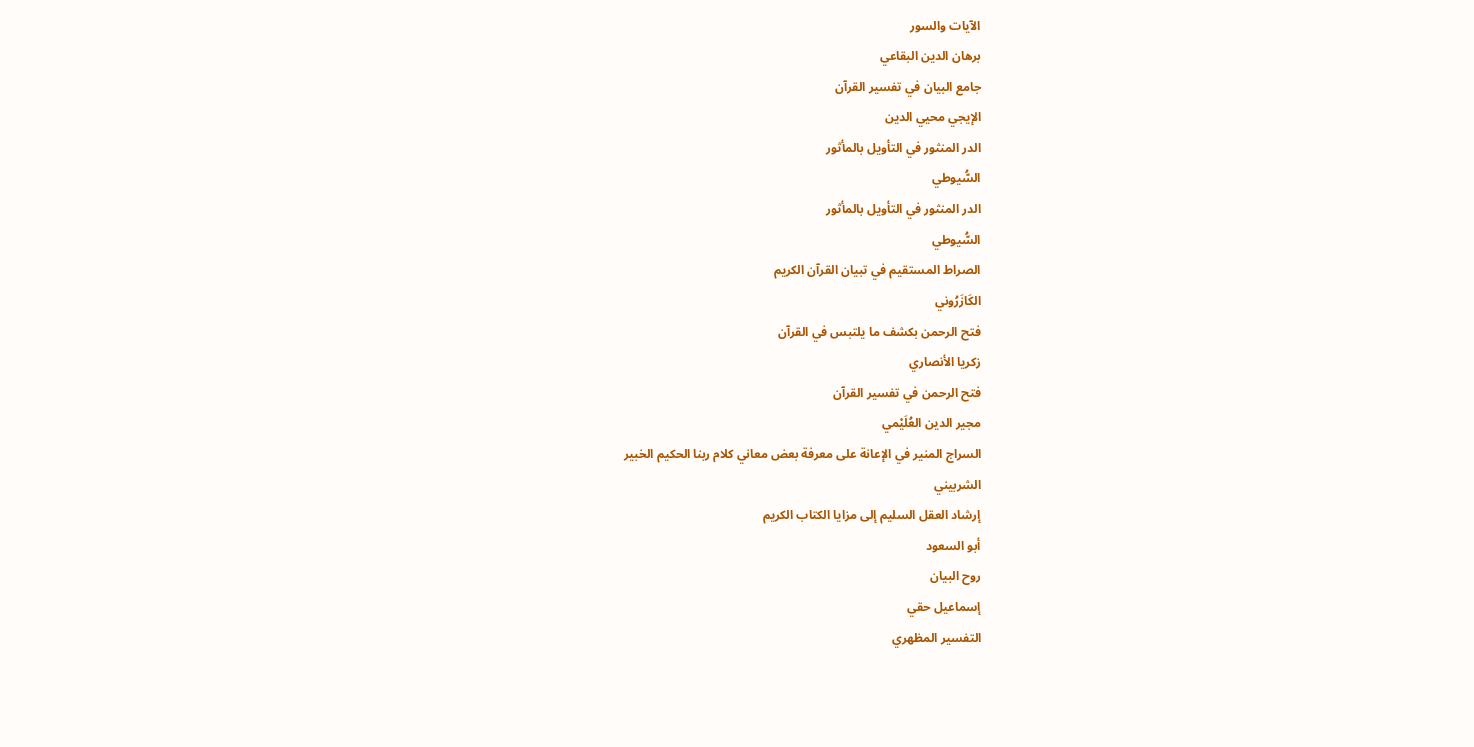الآيات والسور
برهان الدين البقاعي
جامع البيان في تفسير القرآن
الإيجي محيي الدين
الدر المنثور في التأويل بالمأثور
السُّيوطي
الدر المنثور في التأويل بالمأثور
السُّيوطي
الصراط المستقيم في تبيان القرآن الكريم
الكَازَرُوني
فتح الرحمن بكشف ما يلتبس في القرآن
زكريا الأنصاري
فتح الرحمن في تفسير القرآن
مجير الدين العُلَيْمي
السراج المنير في الإعانة على معرفة بعض معاني كلام ربنا الحكيم الخبير
الشربيني
إرشاد العقل السليم إلى مزايا الكتاب الكريم
أبو السعود
روح البيان
إسماعيل حقي
التفسير المظهري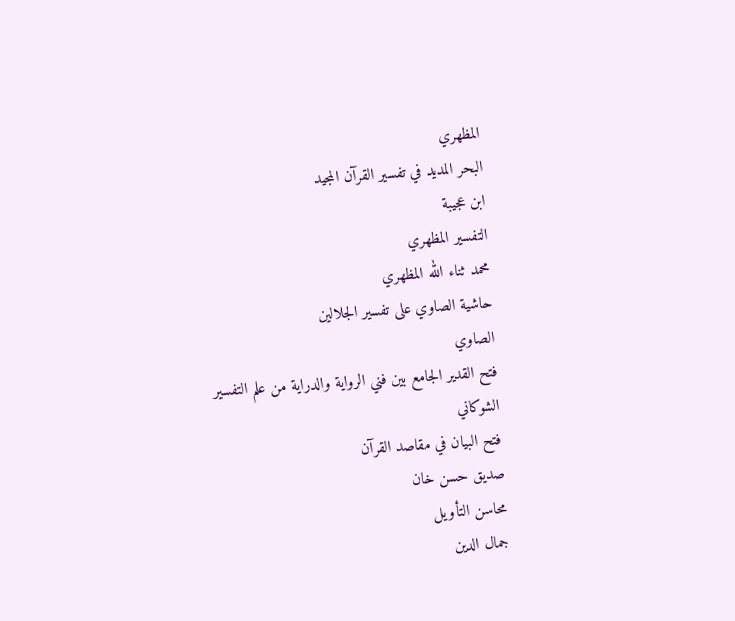المظهري
البحر المديد في تفسير القرآن المجيد
ابن عجيبة
التفسير المظهري
محمد ثناء الله المظهري
حاشية الصاوي على تفسير الجلالين
الصاوي
فتح القدير الجامع بين فني الرواية والدراية من علم التفسير
الشوكاني
فتح البيان في مقاصد القرآن
صديق حسن خان
محاسن التأويل
جمال الدين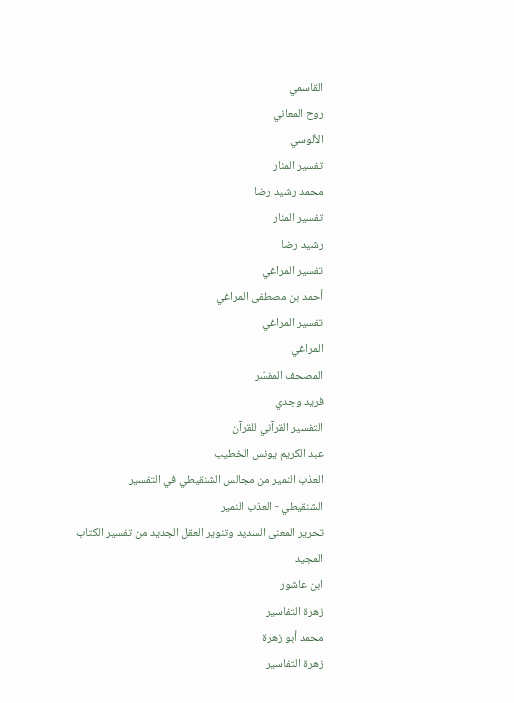القاسمي
روح المعاني
الألوسي
تفسير المنار
محمد رشيد رضا
تفسير المنار
رشيد رضا
تفسير المراغي
أحمد بن مصطفى المراغي
تفسير المراغي
المراغي
المصحف المفسّر
فريد وجدي
التفسير القرآني للقرآن
عبد الكريم يونس الخطيب
العذب النمير من مجالس الشنقيطي في التفسير
الشنقيطي - العذب النمير
تحرير المعنى السديد وتنوير العقل الجديد من تفسير الكتاب المجيد
ابن عاشور
زهرة التفاسير
محمد أبو زهرة
زهرة التفاسير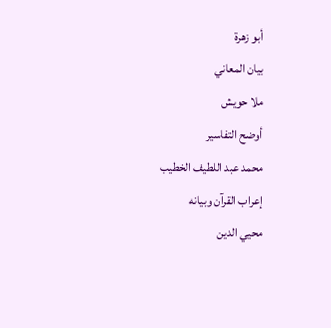أبو زهرة
بيان المعاني
ملا حويش
أوضح التفاسير
محمد عبد اللطيف الخطيب
إعراب القرآن وبيانه
محيي الدين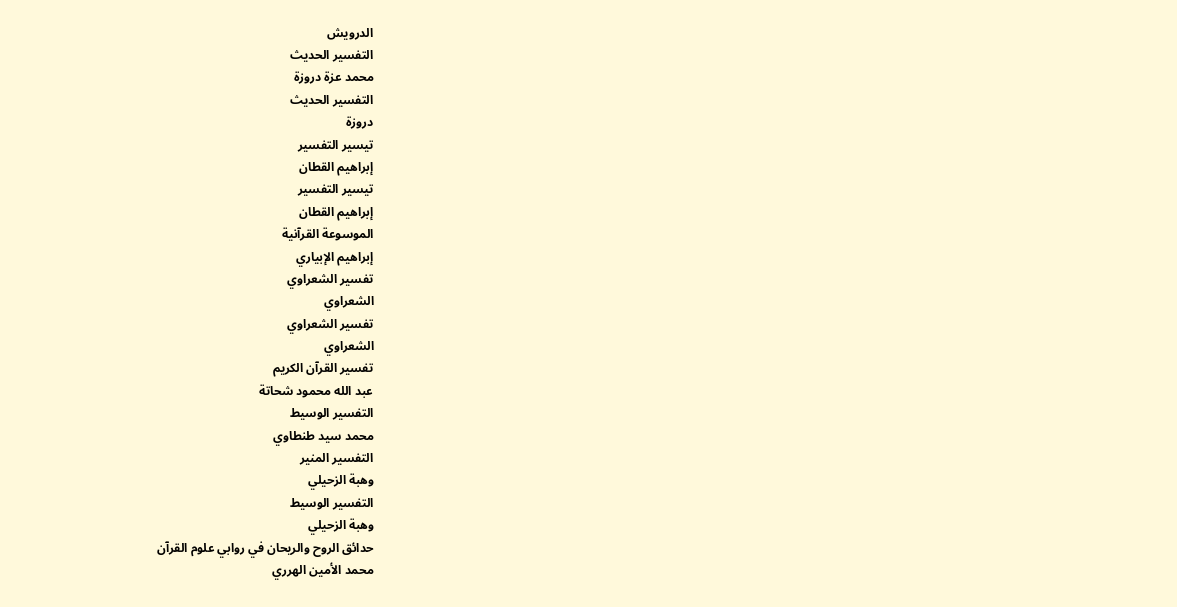الدرويش
التفسير الحديث
محمد عزة دروزة
التفسير الحديث
دروزة
تيسير التفسير
إبراهيم القطان
تيسير التفسير
إبراهيم القطان
الموسوعة القرآنية
إبراهيم الإبياري
تفسير الشعراوي
الشعراوي
تفسير الشعراوي
الشعراوي
تفسير القرآن الكريم
عبد الله محمود شحاتة
التفسير الوسيط
محمد سيد طنطاوي
التفسير المنير
وهبة الزحيلي
التفسير الوسيط
وهبة الزحيلي
حدائق الروح والريحان في روابي علوم القرآن
محمد الأمين الهرري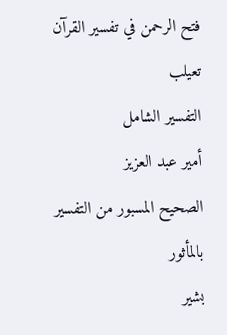فتح الرحمن في تفسير القرآن
تعيلب
التفسير الشامل
أمير عبد العزيز
الصحيح المسبور من التفسير بالمأثور
بشير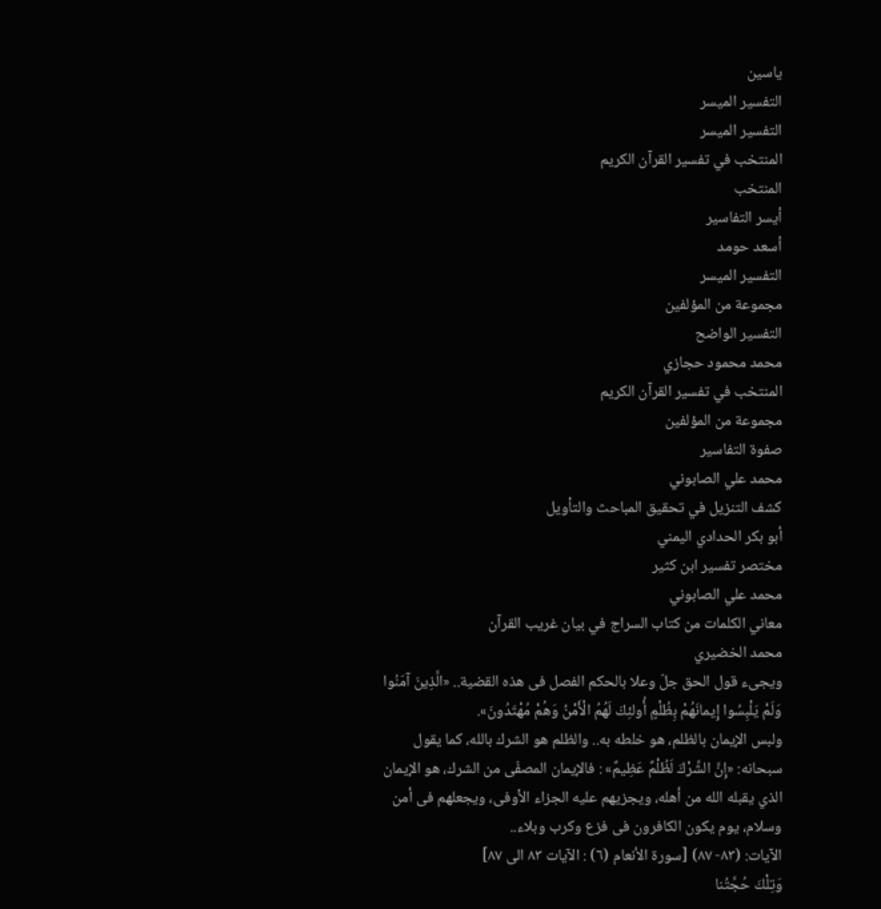ياسين
التفسير الميسر
التفسير الميسر
المنتخب في تفسير القرآن الكريم
المنتخب
أيسر التفاسير
أسعد حومد
التفسير الميسر
مجموعة من المؤلفين
التفسير الواضح
محمد محمود حجازي
المنتخب في تفسير القرآن الكريم
مجموعة من المؤلفين
صفوة التفاسير
محمد علي الصابوني
كشف التنزيل في تحقيق المباحث والتأويل
أبو بكر الحدادي اليمني
مختصر تفسير ابن كثير
محمد علي الصابوني
معاني الكلمات من كتاب السراج في بيان غريب القرآن
محمد الخضيري
ويجىء قول الحق جلّ وعلا بالحكم الفصل فى هذه القضية.. «الَّذِينَ آمَنُوا وَلَمْ يَلْبِسُوا إِيمانَهُمْ بِظُلْمٍ أُولئِكَ لَهُمُ الْأَمْنُ وَهُمْ مُهْتَدُونَ».
ولبس الإيمان بالظلم، هو خلطه به.. والظلم هو الشرك بالله، كما يقول سبحانه: «إِنَّ الشِّرْكَ لَظُلْمٌ عَظِيمٌ» : فالإيمان المصفّى من الشرك، هو الإيمان الذي يقبله الله من أهله، ويجزيهم عليه الجزاء الأوفى، ويجعلهم فى أمن وسلام، يوم يكون الكافرون فى فزع وكرب وبلاء..
الآيات: (٨٣- ٨٧) [سورة الأنعام (٦) : الآيات ٨٣ الى ٨٧]
وَتِلْكَ حُجَّتُنا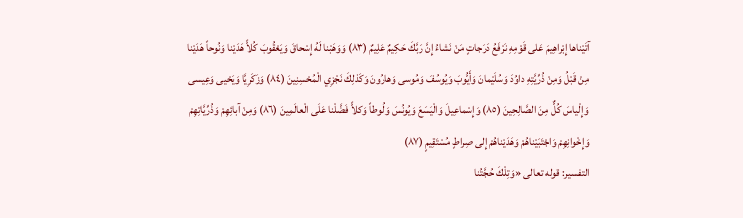آتَيْناها إِبْراهِيمَ عَلى قَوْمِهِ نَرْفَعُ دَرَجاتٍ مَنْ نَشاءُ إِنَّ رَبَّكَ حَكِيمٌ عَلِيمٌ (٨٣) وَوَهَبْنا لَهُ إِسْحاقَ وَيَعْقُوبَ كُلاًّ هَدَيْنا وَنُوحاً هَدَيْنا مِنْ قَبْلُ وَمِنْ ذُرِّيَّتِهِ داوُدَ وَسُلَيْمانَ وَأَيُّوبَ وَيُوسُفَ وَمُوسى وَهارُونَ وَكَذلِكَ نَجْزِي الْمُحْسِنِينَ (٨٤) وَزَكَرِيَّا وَيَحْيى وَعِيسى وَإِلْياسَ كُلٌّ مِنَ الصَّالِحِينَ (٨٥) وَإِسْماعِيلَ وَالْيَسَعَ وَيُونُسَ وَلُوطاً وَكلاًّ فَضَّلْنا عَلَى الْعالَمِينَ (٨٦) وَمِنْ آبائِهِمْ وَذُرِّيَّاتِهِمْ وَإِخْوانِهِمْ وَاجْتَبَيْناهُمْ وَهَدَيْناهُمْ إِلى صِراطٍ مُسْتَقِيمٍ (٨٧)
التفسير: قوله تعالى «وَتِلْكَ حُجَّتُنا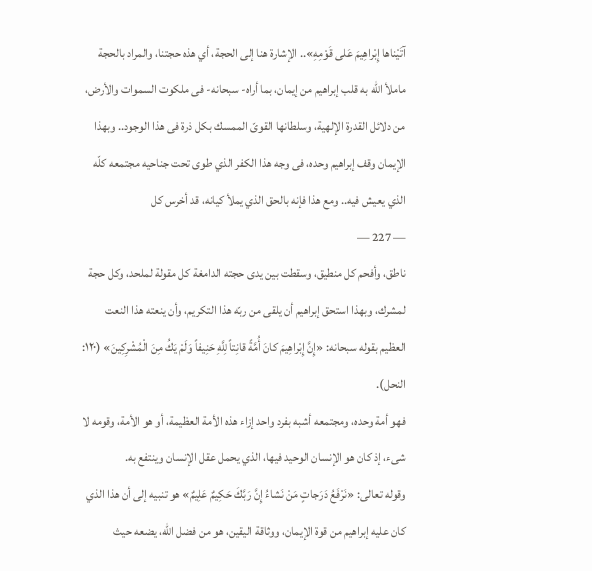آتَيْناها إِبْراهِيمَ عَلى قَوْمِهِ».. الإشارة هنا إلى الحجة، أي هذه حجتنا، والمراد بالحجة ماملأ الله به قلب إبراهيم من إيمان، بما أراه- سبحانه- فى ملكوت السموات والأرض، من دلائل القدرة الإلهية، وسلطانها القوىّ الممسك بكل ذرة فى هذا الوجود.. وبهذا الإيمان وقف إبراهيم وحده، فى وجه هذا الكفر الذي طوى تحت جناحيه مجتمعه كلّه الذي يعيش فيه.. ومع هذا فإنه بالحق الذي يملأ كيانه، قد أخرس كل
— 227 —
ناطق، وأفحم كل منطيق، وسقطت بين يدى حجته الدامغة كل مقولة لملحد، وكل حجة لمشرك، وبهذا استحق إبراهيم أن يلقى من ربّه هذا التكريم، وأن ينعته هذا النعت العظيم بقوله سبحانه: «إِنَّ إِبْراهِيمَ كانَ أُمَّةً قانِتاً لِلَّهِ حَنِيفاً وَلَمْ يَكُ مِنَ الْمُشْرِكِينَ» (١٢٠: النحل).
فهو أمة وحده، ومجتمعه أشبه بفرد واحد إزاء هذه الأمة العظيمة، أو هو الأمة، وقومه لا شىء، إذ كان هو الإنسان الوحيد فيها، الذي يحمل عقل الإنسان وينتفع به.
وقوله تعالى: «نَرْفَعُ دَرَجاتٍ مَنْ نَشاءُ إِنَّ رَبَّكَ حَكِيمٌ عَلِيمٌ» هو تنبيه إلى أن هذا الذي كان عليه إبراهيم من قوة الإيمان، ووثاقة اليقين، هو من فضل الله، يضعه حيث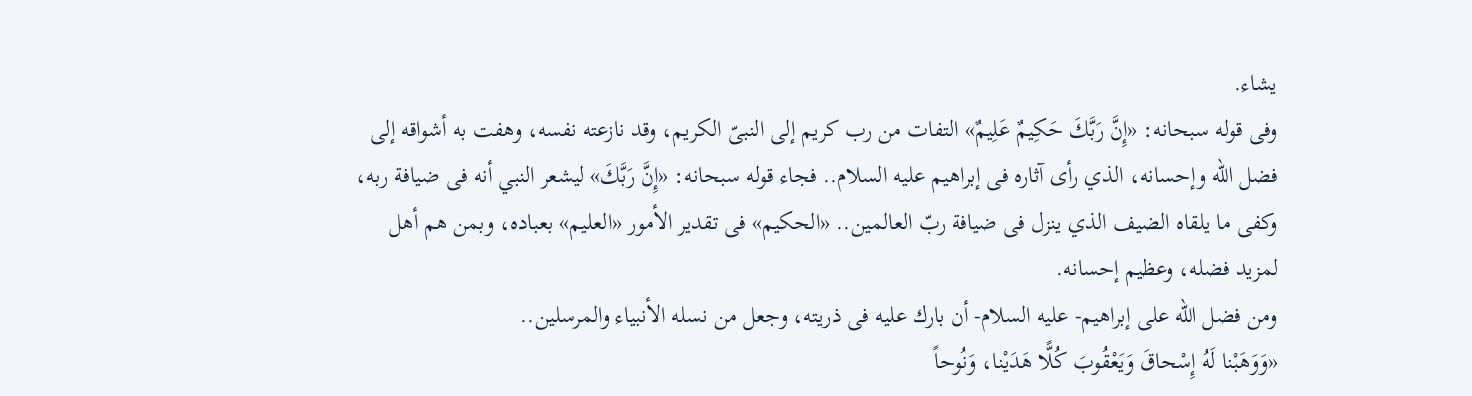يشاء.
وفى قوله سبحانه: «إِنَّ رَبَّكَ حَكِيمٌ عَلِيمٌ» التفات من رب كريم إلى النبىّ الكريم، وقد نازعته نفسه، وهفت به أشواقه إلى فضل الله وإحسانه، الذي رأى آثاره فى إبراهيم عليه السلام.. فجاء قوله سبحانه: «إِنَّ رَبَّكَ» ليشعر النبي أنه فى ضيافة ربه، وكفى ما يلقاه الضيف الذي ينزل فى ضيافة ربّ العالمين.. «الحكيم» فى تقدير الأمور «العليم» بعباده، وبمن هم أهل لمزيد فضله، وعظيم إحسانه.
ومن فضل الله على إبراهيم- عليه السلام- أن بارك عليه فى ذريته، وجعل من نسله الأنبياء والمرسلين..
«وَوَهَبْنا لَهُ إِسْحاقَ وَيَعْقُوبَ كُلًّا هَدَيْنا، وَنُوحاً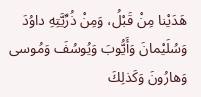هَدَيْنا مِنْ قَبْلُ، وَمِنْ ذُرِّيَّتِهِ داوُدَ وَسُلَيْمانَ وَأَيُّوبَ وَيُوسُفَ وَمُوسى وَهارُونَ وَكَذلِكَ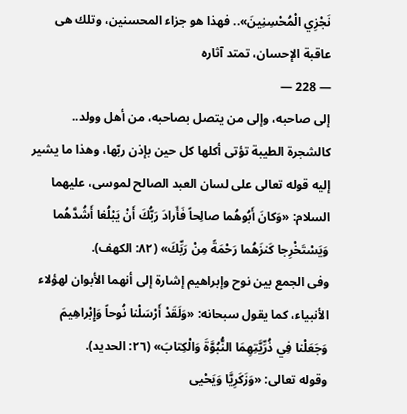نَجْزِي الْمُحْسِنِينَ».. فهذا هو جزاء المحسنين، وتلك هى عاقبة الإحسان، تمتد آثاره
— 228 —
إلى صاحبه، وإلى من يتصل بصاحبه، من أهل وولد.. كالشجرة الطيبة تؤتى أكلها كل حين بإذن ربّها، وهذا ما يشير إليه قوله تعالى على لسان العبد الصالح لموسى، عليهما السلام: «وَكانَ أَبُوهُما صالِحاً فَأَرادَ رَبُّكَ أَنْ يَبْلُغا أَشُدَّهُما وَيَسْتَخْرِجا كَنزَهُما رَحْمَةً مِنْ رَبِّكَ» (٨٢: الكهف).
وفى الجمع بين نوح وإبراهيم إشارة إلى أنهما الأبوان لهؤلاء الأنبياء، كما يقول سبحانه: «وَلَقَدْ أَرْسَلْنا نُوحاً وَإِبْراهِيمَ وَجَعَلْنا فِي ذُرِّيَّتِهِمَا النُّبُوَّةَ وَالْكِتابَ» (٢٦: الحديد).
وقوله تعالى: «وَزَكَرِيَّا وَيَحْيى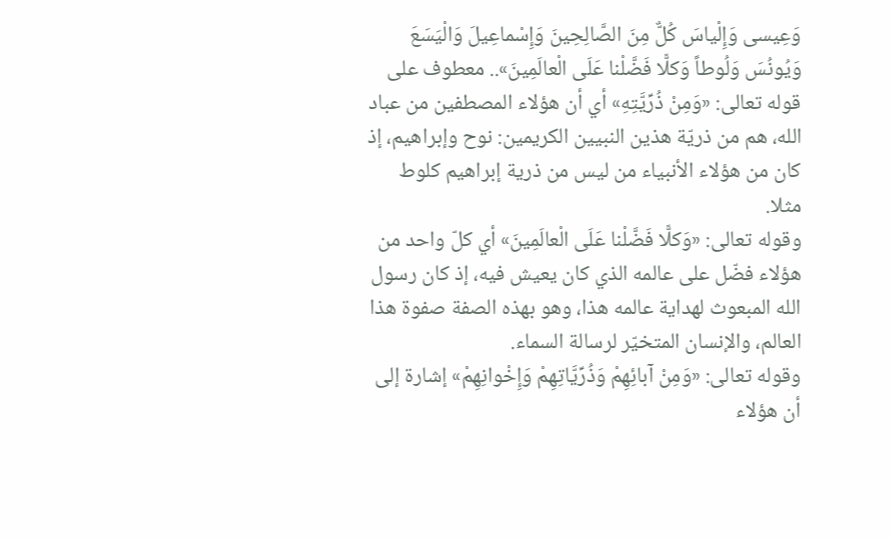وَعِيسى وَإِلْياسَ كُلٌّ مِنَ الصَّالِحِينَ وَإِسْماعِيلَ وَالْيَسَعَ وَيُونُسَ وَلُوطاً وَكلًّا فَضَّلْنا عَلَى الْعالَمِينَ».. معطوف على قوله تعالى: «وَمِنْ ذُرِّيَّتِهِ» أي أن هؤلاء المصطفين من عباد الله، هم من ذريّة هذين النبيين الكريمين: نوح وإبراهيم، إذ كان من هؤلاء الأنبياء من ليس من ذرية إبراهيم كلوط مثلا.
وقوله تعالى: «وَكلًّا فَضَّلْنا عَلَى الْعالَمِينَ» أي كلّ واحد من هؤلاء فضّل على عالمه الذي كان يعيش فيه، إذ كان رسول الله المبعوث لهداية عالمه هذا، وهو بهذه الصفة صفوة هذا العالم، والإنسان المتخيّر لرسالة السماء.
وقوله تعالى: «وَمِنْ آبائِهِمْ وَذُرِّيَّاتِهِمْ وَإِخْوانِهِمْ» إشارة إلى أن هؤلاء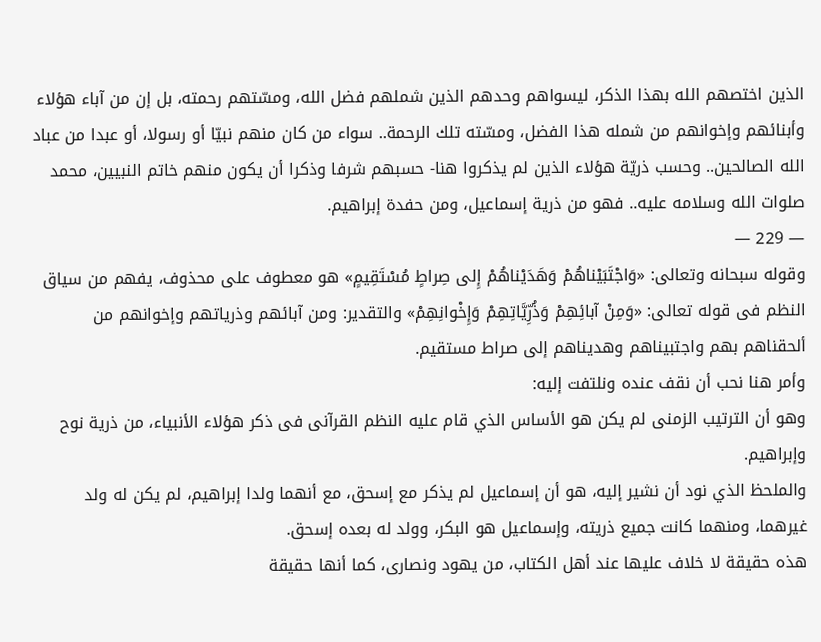الذين اختصهم الله بهذا الذكر، ليسواهم وحدهم الذين شملهم فضل الله، ومسّتهم رحمته، بل إن من آباء هؤلاء وأبنائهم وإخوانهم من شمله هذا الفضل، ومسّته تلك الرحمة.. سواء من كان منهم نبيّا أو رسولا، أو عبدا من عباد الله الصالحين.. وحسب ذريّة هؤلاء الذين لم يذكروا هنا- حسبهم شرفا وذكرا أن يكون منهم خاتم النبيين، محمد صلوات الله وسلامه عليه.. فهو من ذرية إسماعيل، ومن حفدة إبراهيم.
— 229 —
وقوله سبحانه وتعالى: «وَاجْتَبَيْناهُمْ وَهَدَيْناهُمْ إِلى صِراطٍ مُسْتَقِيمٍ» هو معطوف على محذوف، يفهم من سياق النظم فى قوله تعالى: «وَمِنْ آبائِهِمْ وَذُرِّيَّاتِهِمْ وَإِخْوانِهِمْ» والتقدير: ومن آبائهم وذرياتهم وإخوانهم من ألحقناهم بهم واجتبيناهم وهديناهم إلى صراط مستقيم.
وأمر هنا نحب أن نقف عنده ونلتفت إليه:
وهو أن الترتيب الزمنى لم يكن هو الأساس الذي قام عليه النظم القرآنى فى ذكر هؤلاء الأنبياء، من ذرية نوح وإبراهيم.
والملحظ الذي نود أن نشير إليه، هو أن إسماعيل لم يذكر مع إسحق، مع أنهما ولدا إبراهيم، لم يكن له ولد غيرهما، ومنهما كانت جميع ذريته، وإسماعيل هو البكر، وولد له بعده إسحق.
هذه حقيقة لا خلاف عليها عند أهل الكتاب، من يهود ونصارى، كما أنها حقيقة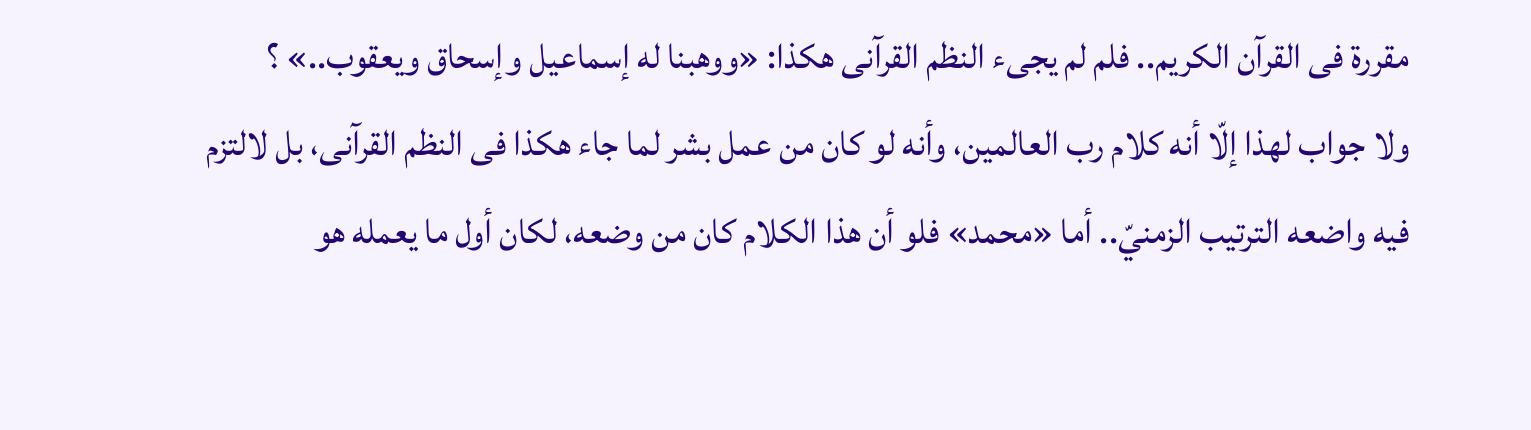مقررة فى القرآن الكريم.. فلم لم يجىء النظم القرآنى هكذا: «ووهبنا له إسماعيل وإسحاق ويعقوب..» ؟
ولا جواب لهذا إلّا أنه كلام رب العالمين، وأنه لو كان من عمل بشر لما جاء هكذا فى النظم القرآنى، بل لالتزم فيه واضعه الترتيب الزمنيّ.. أما «محمد» فلو أن هذا الكلام كان من وضعه، لكان أول ما يعمله هو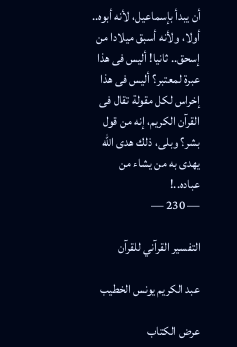أن يبدأ بإسماعيل، لأنه أبوه.. أولا، ولأنه أسبق ميلادا من إسحق.. ثانيا! أليس فى هذا عبرة لمعتبر؟ أليس فى هذا إخراس لكل مقولة تقال فى القرآن الكريم، إنه من قول بشر؟ وبلى، ذلك هدى الله يهدى به من يشاء من عباده..!
— 230 —

التفسير القرآني للقرآن

عبد الكريم يونس الخطيب

عرض الكتاب